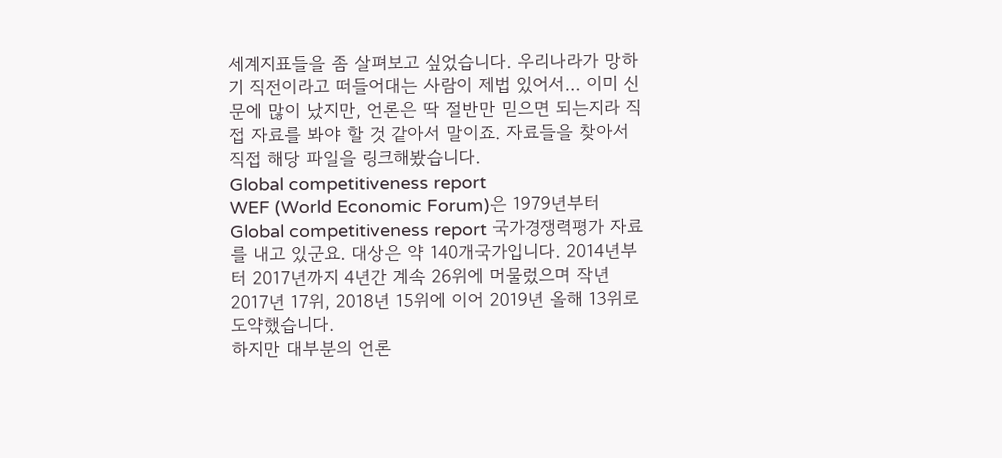세계지표들을 좀 살펴보고 싶었습니다. 우리나라가 망하기 직전이라고 떠들어대는 사람이 제법 있어서… 이미 신문에 많이 났지만, 언론은 딱 절반만 믿으면 되는지라 직접 자료를 봐야 할 것 같아서 말이죠. 자료들을 찾아서 직접 해당 파일을 링크해봤습니다.
Global competitiveness report
WEF (World Economic Forum)은 1979년부터 Global competitiveness report 국가경쟁력평가 자료를 내고 있군요. 대상은 약 140개국가입니다. 2014년부터 2017년까지 4년간 계속 26위에 머물렀으며 작년 2017년 17위, 2018년 15위에 이어 2019년 올해 13위로 도약했습니다.
하지만 대부분의 언론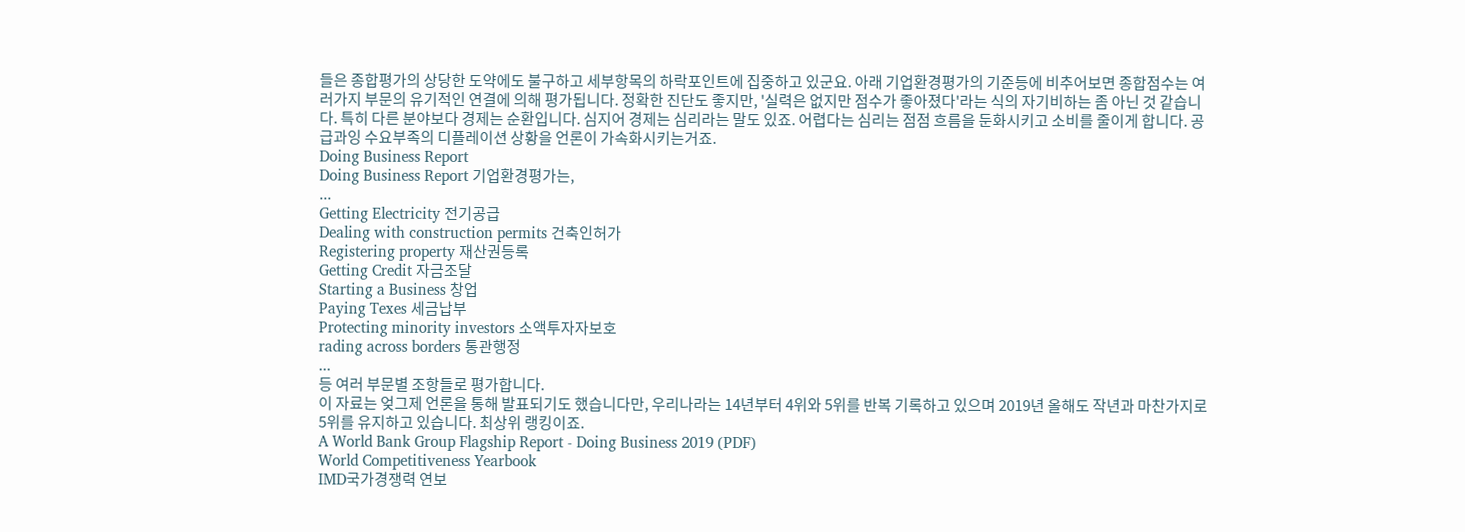들은 종합평가의 상당한 도약에도 불구하고 세부항목의 하락포인트에 집중하고 있군요. 아래 기업환경평가의 기준등에 비추어보면 종합점수는 여러가지 부문의 유기적인 연결에 의해 평가됩니다. 정확한 진단도 좋지만, '실력은 없지만 점수가 좋아졌다'라는 식의 자기비하는 좀 아닌 것 같습니다. 특히 다른 분야보다 경제는 순환입니다. 심지어 경제는 심리라는 말도 있죠. 어렵다는 심리는 점점 흐름을 둔화시키고 소비를 줄이게 합니다. 공급과잉 수요부족의 디플레이션 상황을 언론이 가속화시키는거죠.
Doing Business Report
Doing Business Report 기업환경평가는,
...
Getting Electricity 전기공급
Dealing with construction permits 건축인허가
Registering property 재산권등록
Getting Credit 자금조달
Starting a Business 창업
Paying Texes 세금납부
Protecting minority investors 소액투자자보호
rading across borders 통관행정
...
등 여러 부문별 조항들로 평가합니다.
이 자료는 엊그제 언론을 통해 발표되기도 했습니다만, 우리나라는 14년부터 4위와 5위를 반복 기록하고 있으며 2019년 올해도 작년과 마찬가지로 5위를 유지하고 있습니다. 최상위 랭킹이죠.
A World Bank Group Flagship Report - Doing Business 2019 (PDF)
World Competitiveness Yearbook
IMD국가경쟁력 연보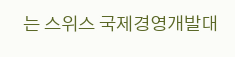는 스위스 국제경영개발대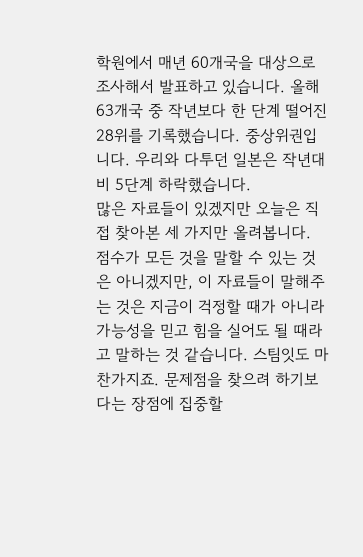학원에서 매년 60개국을 대상으로 조사해서 발표하고 있습니다. 올해 63개국 중 작년보다 한 단계 떨어진 28위를 기록했습니다. 중상위권입니다. 우리와 다투던 일본은 작년대비 5단계 하락했습니다.
많은 자료들이 있겠지만 오늘은 직접 찾아본 세 가지만 올려봅니다. 점수가 모든 것을 말할 수 있는 것은 아니겠지만, 이 자료들이 말해주는 것은 지금이 걱정할 때가 아니라 가능성을 믿고 힘을 실어도 될 때라고 말하는 것 같습니다. 스팀잇도 마찬가지죠. 문제점을 찾으려 하기보다는 장점에 집중할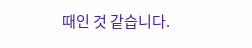때인 것 같습니다.